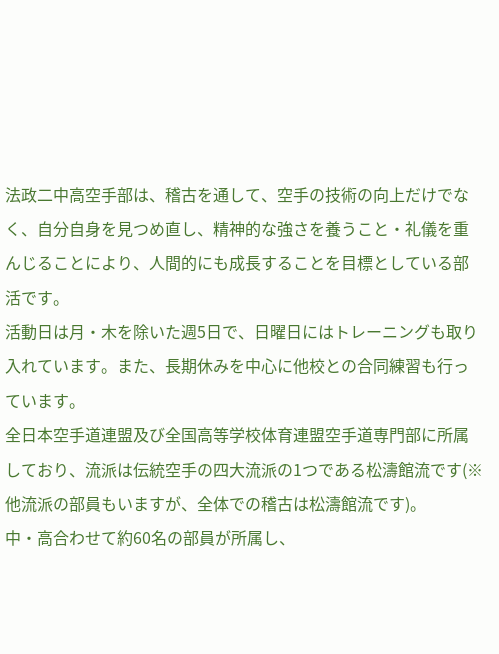法政二中高空手部は、稽古を通して、空手の技術の向上だけでなく、自分自身を見つめ直し、精神的な強さを養うこと・礼儀を重んじることにより、人間的にも成長することを目標としている部活です。
活動日は月・木を除いた週5日で、日曜日にはトレーニングも取り入れています。また、長期休みを中心に他校との合同練習も行っています。
全日本空手道連盟及び全国高等学校体育連盟空手道専門部に所属しており、流派は伝統空手の四大流派の1つである松濤館流です(※他流派の部員もいますが、全体での稽古は松濤館流です)。
中・高合わせて約60名の部員が所属し、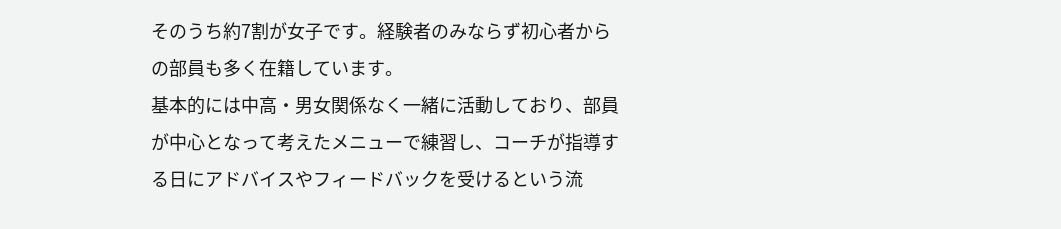そのうち約7割が女子です。経験者のみならず初心者からの部員も多く在籍しています。
基本的には中高・男女関係なく一緒に活動しており、部員が中心となって考えたメニューで練習し、コーチが指導する日にアドバイスやフィードバックを受けるという流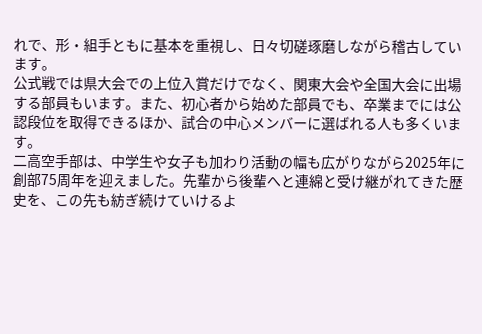れで、形・組手ともに基本を重視し、日々切磋琢磨しながら稽古しています。
公式戦では県大会での上位入賞だけでなく、関東大会や全国大会に出場する部員もいます。また、初心者から始めた部員でも、卒業までには公認段位を取得できるほか、試合の中心メンバーに選ばれる人も多くいます。
二高空手部は、中学生や女子も加わり活動の幅も広がりながら2025年に創部75周年を迎えました。先輩から後輩へと連綿と受け継がれてきた歴史を、この先も紡ぎ続けていけるよ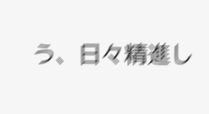う、日々精進し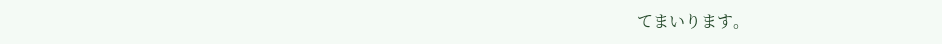てまいります。